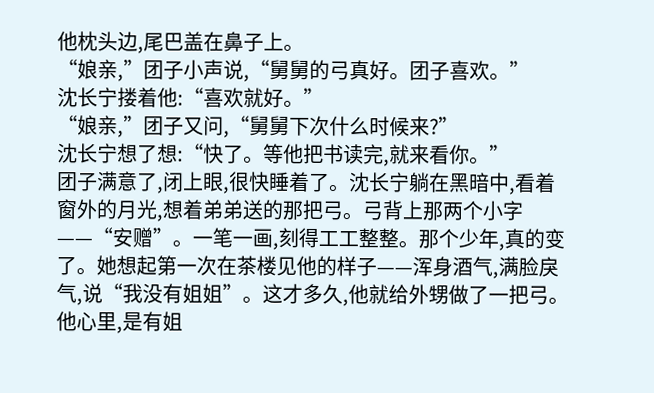他枕头边,尾巴盖在鼻子上。
“娘亲,”团子小声说,“舅舅的弓真好。团子喜欢。”
沈长宁搂着他:“喜欢就好。”
“娘亲,”团子又问,“舅舅下次什么时候来?”
沈长宁想了想:“快了。等他把书读完,就来看你。”
团子满意了,闭上眼,很快睡着了。沈长宁躺在黑暗中,看着窗外的月光,想着弟弟送的那把弓。弓背上那两个小字——“安赠”。一笔一画,刻得工工整整。那个少年,真的变了。她想起第一次在茶楼见他的样子——浑身酒气,满脸戾气,说“我没有姐姐”。这才多久,他就给外甥做了一把弓。他心里,是有姐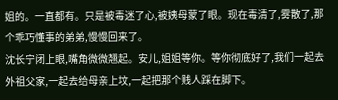姐的。一直都有。只是被毒迷了心,被姨母蒙了眼。现在毒清了,雾散了,那个乖巧懂事的弟弟,慢慢回来了。
沈长宁闭上眼,嘴角微微翘起。安儿,姐姐等你。等你彻底好了,我们一起去外祖父家,一起去给母亲上坟,一起把那个贱人踩在脚下。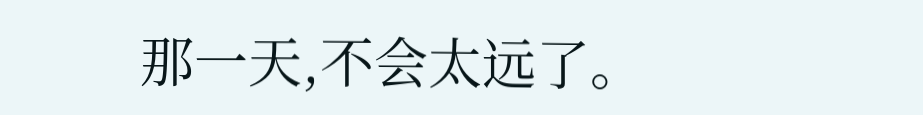那一天,不会太远了。